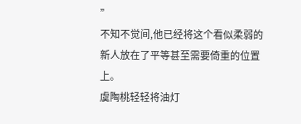”
不知不觉间,他已经将这个看似柔弱的新人放在了平等甚至需要倚重的位置上。
虞陶桃轻轻将油灯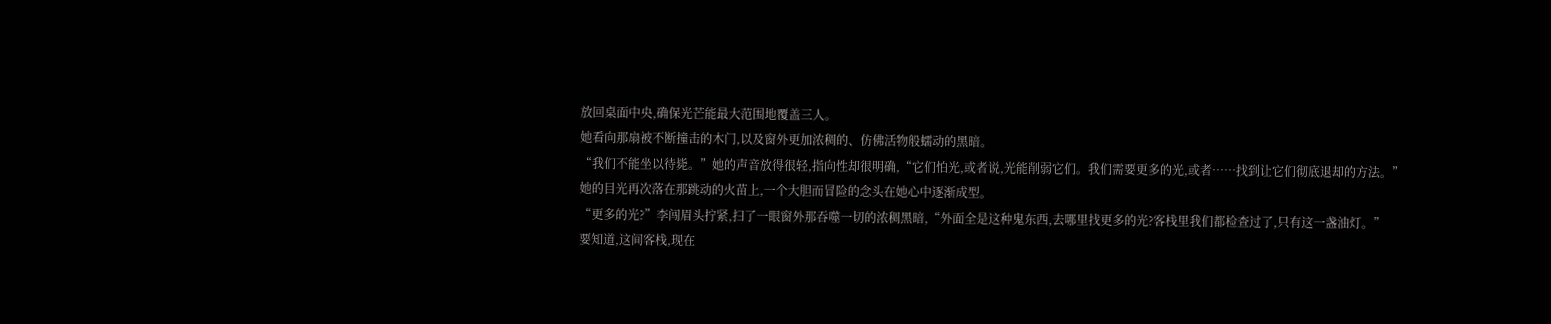放回桌面中央,确保光芒能最大范围地覆盖三人。
她看向那扇被不断撞击的木门,以及窗外更加浓稠的、仿佛活物般蠕动的黑暗。
“我们不能坐以待毙。”她的声音放得很轻,指向性却很明确,“它们怕光,或者说,光能削弱它们。我们需要更多的光,或者……找到让它们彻底退却的方法。”
她的目光再次落在那跳动的火苗上,一个大胆而冒险的念头在她心中逐渐成型。
“更多的光?”李闯眉头拧紧,扫了一眼窗外那吞噬一切的浓稠黑暗,“外面全是这种鬼东西,去哪里找更多的光?客栈里我们都检查过了,只有这一盏油灯。”
要知道,这间客栈,现在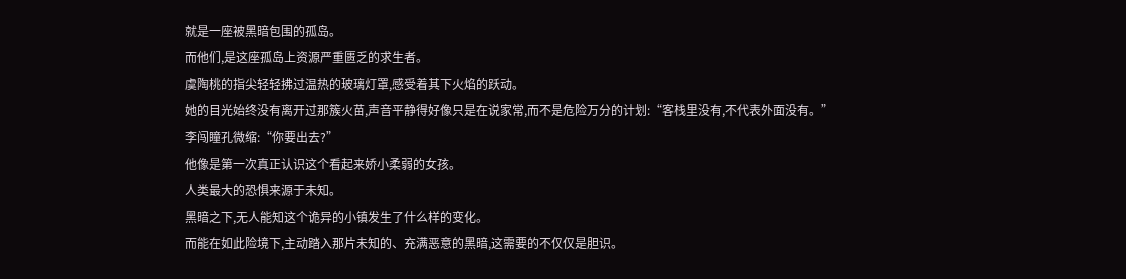就是一座被黑暗包围的孤岛。
而他们,是这座孤岛上资源严重匮乏的求生者。
虞陶桃的指尖轻轻拂过温热的玻璃灯罩,感受着其下火焰的跃动。
她的目光始终没有离开过那簇火苗,声音平静得好像只是在说家常,而不是危险万分的计划:“客栈里没有,不代表外面没有。”
李闯瞳孔微缩:“你要出去?”
他像是第一次真正认识这个看起来娇小柔弱的女孩。
人类最大的恐惧来源于未知。
黑暗之下,无人能知这个诡异的小镇发生了什么样的变化。
而能在如此险境下,主动踏入那片未知的、充满恶意的黑暗,这需要的不仅仅是胆识。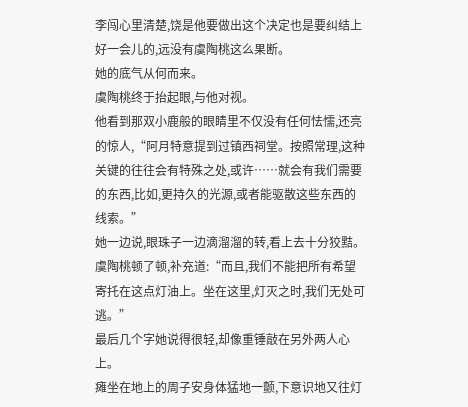李闯心里清楚,饶是他要做出这个决定也是要纠结上好一会儿的,远没有虞陶桃这么果断。
她的底气从何而来。
虞陶桃终于抬起眼,与他对视。
他看到那双小鹿般的眼睛里不仅没有任何怯懦,还亮的惊人,“阿月特意提到过镇西祠堂。按照常理,这种关键的往往会有特殊之处,或许……就会有我们需要的东西,比如,更持久的光源,或者能驱散这些东西的线索。”
她一边说,眼珠子一边滴溜溜的转,看上去十分狡黠。
虞陶桃顿了顿,补充道:“而且,我们不能把所有希望寄托在这点灯油上。坐在这里,灯灭之时,我们无处可逃。”
最后几个字她说得很轻,却像重锤敲在另外两人心上。
瘫坐在地上的周子安身体猛地一颤,下意识地又往灯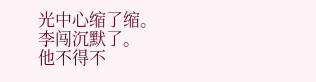光中心缩了缩。
李闯沉默了。
他不得不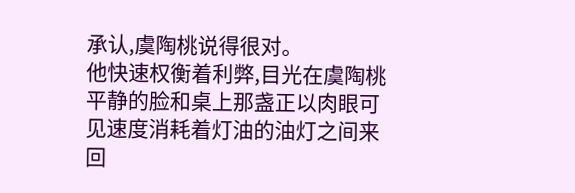承认,虞陶桃说得很对。
他快速权衡着利弊,目光在虞陶桃平静的脸和桌上那盏正以肉眼可见速度消耗着灯油的油灯之间来回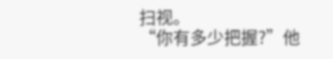扫视。
“你有多少把握?”他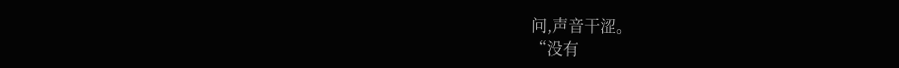问,声音干涩。
“没有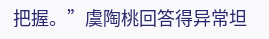把握。”虞陶桃回答得异常坦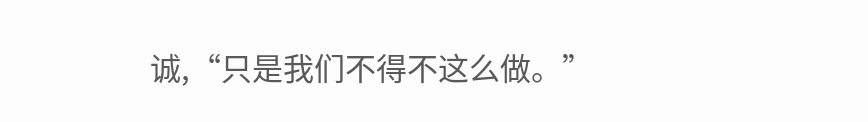诚,“只是我们不得不这么做。”